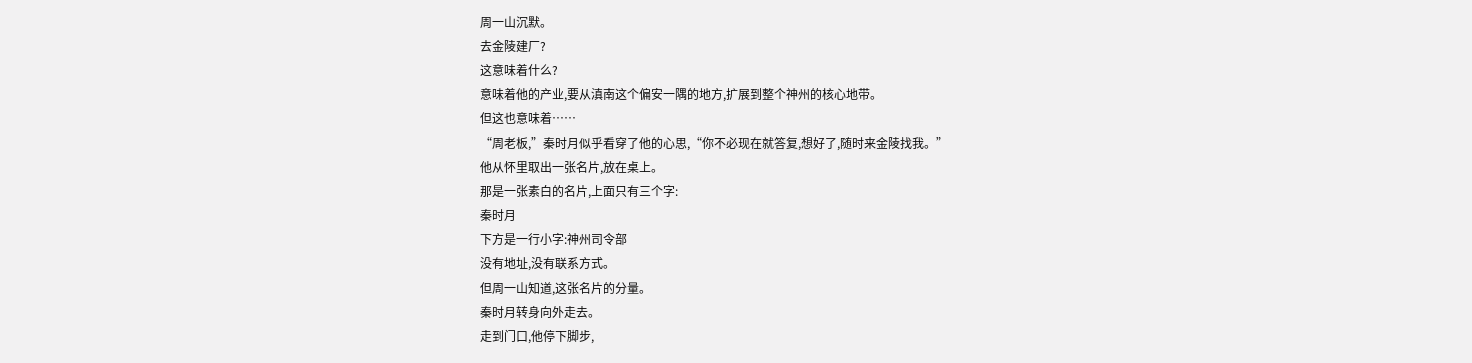周一山沉默。
去金陵建厂?
这意味着什么?
意味着他的产业,要从滇南这个偏安一隅的地方,扩展到整个神州的核心地带。
但这也意味着……
“周老板,”秦时月似乎看穿了他的心思,“你不必现在就答复,想好了,随时来金陵找我。”
他从怀里取出一张名片,放在桌上。
那是一张素白的名片,上面只有三个字:
秦时月
下方是一行小字:神州司令部
没有地址,没有联系方式。
但周一山知道,这张名片的分量。
秦时月转身向外走去。
走到门口,他停下脚步,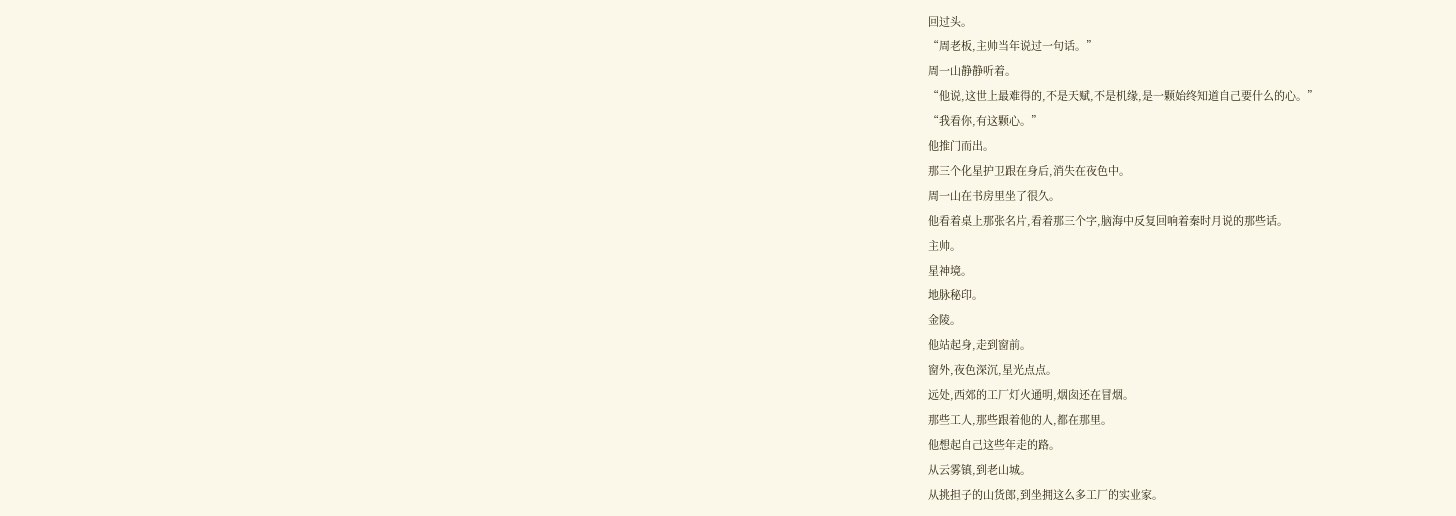回过头。
“周老板,主帅当年说过一句话。”
周一山静静听着。
“他说,这世上最难得的,不是天赋,不是机缘,是一颗始终知道自己要什么的心。”
“我看你,有这颗心。”
他推门而出。
那三个化星护卫跟在身后,消失在夜色中。
周一山在书房里坐了很久。
他看着桌上那张名片,看着那三个字,脑海中反复回响着秦时月说的那些话。
主帅。
星神境。
地脉秘印。
金陵。
他站起身,走到窗前。
窗外,夜色深沉,星光点点。
远处,西郊的工厂灯火通明,烟囱还在冒烟。
那些工人,那些跟着他的人,都在那里。
他想起自己这些年走的路。
从云雾镇,到老山城。
从挑担子的山货郎,到坐拥这么多工厂的实业家。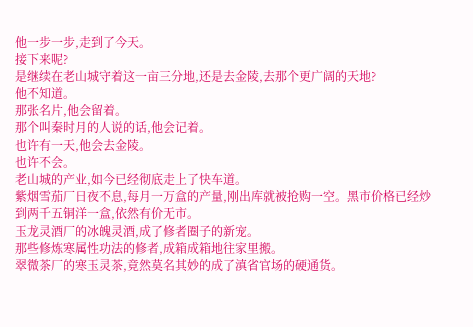他一步一步,走到了今天。
接下来呢?
是继续在老山城守着这一亩三分地,还是去金陵,去那个更广阔的天地?
他不知道。
那张名片,他会留着。
那个叫秦时月的人说的话,他会记着。
也许有一天,他会去金陵。
也许不会。
老山城的产业,如今已经彻底走上了快车道。
紫烟雪茄厂日夜不息,每月一万盒的产量,刚出库就被抢购一空。黑市价格已经炒到两千五铜洋一盒,依然有价无市。
玉龙灵酒厂的冰魄灵酒,成了修者圈子的新宠。
那些修炼寒属性功法的修者,成箱成箱地往家里搬。
翠微茶厂的寒玉灵茶,竟然莫名其妙的成了滇省官场的硬通货。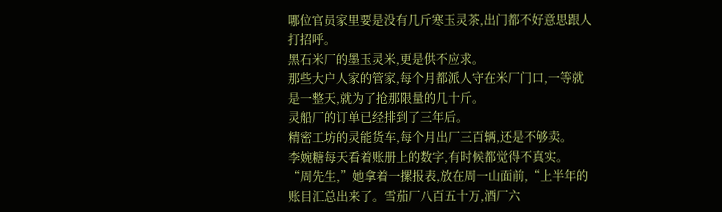哪位官员家里要是没有几斤寒玉灵茶,出门都不好意思跟人打招呼。
黑石米厂的墨玉灵米,更是供不应求。
那些大户人家的管家,每个月都派人守在米厂门口,一等就是一整天,就为了抢那限量的几十斤。
灵船厂的订单已经排到了三年后。
精密工坊的灵能货车,每个月出厂三百辆,还是不够卖。
李婉糖每天看着账册上的数字,有时候都觉得不真实。
“周先生,”她拿着一摞报表,放在周一山面前,“上半年的账目汇总出来了。雪茄厂八百五十万,酒厂六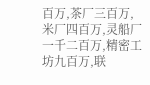百万,茶厂三百万,米厂四百万,灵船厂一千二百万,精密工坊九百万,联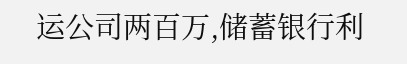运公司两百万,储蓄银行利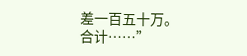差一百五十万。合计……”